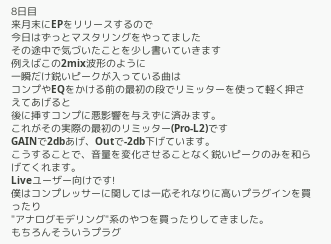8日目
来月末にEPをリリースするので
今日はずっとマスタリングをやってました
その途中で気づいたことを少し書いていきます
例えばこの2mix波形のように
一瞬だけ鋭いピークが入っている曲は
コンプやEQをかける前の最初の段でリミッターを使って軽く押さえてあげると
後に挿すコンプに悪影響を与えずに済みます。
これがその実際の最初のリミッター(Pro-L2)です
GAINで2dbあげ、Outで-2db下げています。
こうすることで、音量を変化させることなく鋭いピークのみを和らげてくれます。
Liveユーザー向けです!
僕はコンプレッサーに関しては一応それなりに高いプラグインを買ったり
"アナログモデリング"系のやつを買ったりしてきました。
もちろんそういうプラグ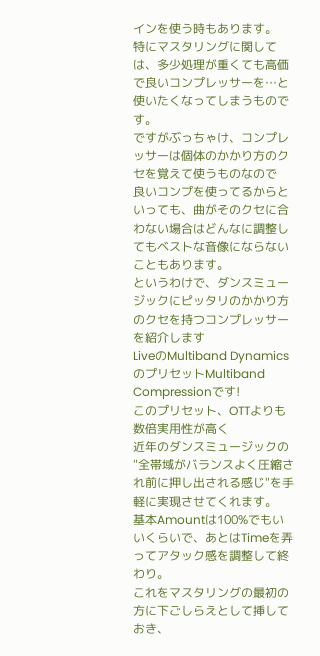インを使う時もあります。
特にマスタリングに関しては、多少処理が重くても高価で良いコンプレッサーを…と使いたくなってしまうものです。
ですがぶっちゃけ、コンプレッサーは個体のかかり方のクセを覚えて使うものなので
良いコンプを使ってるからといっても、曲がそのクセに合わない場合はどんなに調整してもベストな音像にならないこともあります。
というわけで、ダンスミュージックにピッタリのかかり方のクセを持つコンプレッサーを紹介します
LiveのMultiband DynamicsのプリセットMultiband Compressionです!
このプリセット、OTTよりも数倍実用性が高く
近年のダンスミュージックの
"全帯域がバランスよく圧縮され前に押し出される感じ"を手軽に実現させてくれます。
基本Amountは100%でもいいくらいで、あとはTimeを弄ってアタック感を調整して終わり。
これをマスタリングの最初の方に下ごしらえとして挿しておき、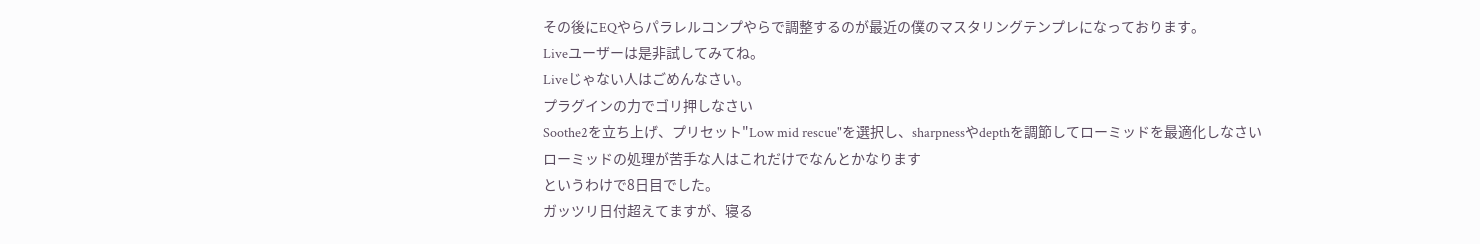その後にEQやらパラレルコンプやらで調整するのが最近の僕のマスタリングテンプレになっております。
Liveユーザーは是非試してみてね。
Liveじゃない人はごめんなさい。
プラグインの力でゴリ押しなさい
Soothe2を立ち上げ、プリセット"Low mid rescue"を選択し、sharpnessやdepthを調節してローミッドを最適化しなさい
ローミッドの処理が苦手な人はこれだけでなんとかなります
というわけで8日目でした。
ガッツリ日付超えてますが、寝る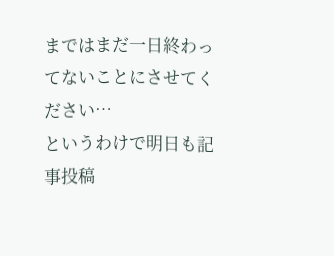まではまだ一日終わってないことにさせてください…
というわけで明日も記事投稿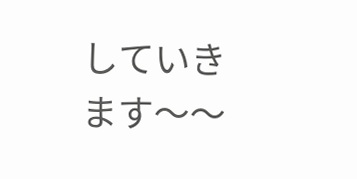していきます〜〜